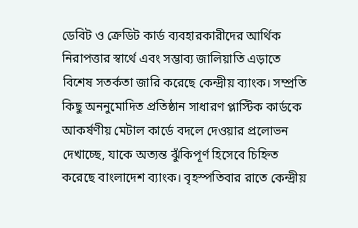ডেবিট ও ক্রেডিট কার্ড ব্যবহারকারীদের আর্থিক নিরাপত্তার স্বার্থে এবং সম্ভাব্য জালিয়াতি এড়াতে বিশেষ সতর্কতা জারি করেছে কেন্দ্রীয় ব্যাংক। সম্প্রতি কিছু অননুমোদিত প্রতিষ্ঠান সাধারণ প্লাস্টিক কার্ডকে আকর্ষণীয় মেটাল কার্ডে বদলে দেওয়ার প্রলোভন দেখাচ্ছে, যাকে অত্যন্ত ঝুঁকিপূর্ণ হিসেবে চিহ্নিত করেছে বাংলাদেশ ব্যাংক। বৃহস্পতিবার রাতে কেন্দ্রীয়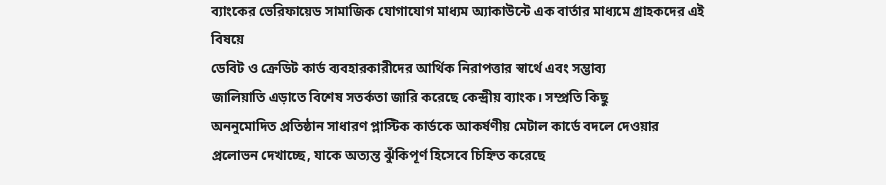ব্যাংকের ভেরিফায়েড সামাজিক যোগাযোগ মাধ্যম অ্যাকাউন্টে এক বার্তার মাধ্যমে গ্রাহকদের এই বিষয়ে
ডেবিট ও ক্রেডিট কার্ড ব্যবহারকারীদের আর্থিক নিরাপত্তার স্বার্থে এবং সম্ভাব্য
জালিয়াতি এড়াতে বিশেষ সতর্কতা জারি করেছে কেন্দ্রীয় ব্যাংক। সম্প্রতি কিছু
অননুমোদিত প্রতিষ্ঠান সাধারণ প্লাস্টিক কার্ডকে আকর্ষণীয় মেটাল কার্ডে বদলে দেওয়ার
প্রলোভন দেখাচ্ছে, যাকে অত্যন্ত ঝুঁকিপূর্ণ হিসেবে চিহ্নিত করেছে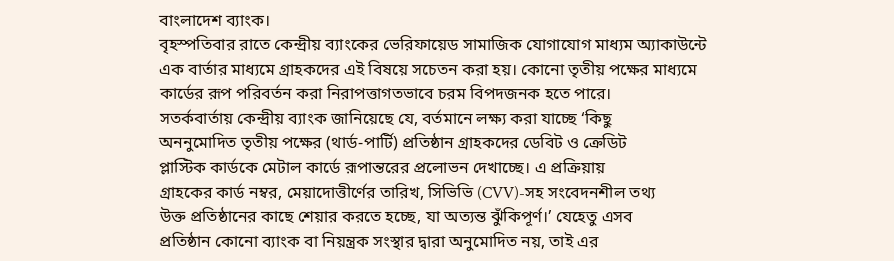বাংলাদেশ ব্যাংক।
বৃহস্পতিবার রাতে কেন্দ্রীয় ব্যাংকের ভেরিফায়েড সামাজিক যোগাযোগ মাধ্যম অ্যাকাউন্টে
এক বার্তার মাধ্যমে গ্রাহকদের এই বিষয়ে সচেতন করা হয়। কোনো তৃতীয় পক্ষের মাধ্যমে
কার্ডের রূপ পরিবর্তন করা নিরাপত্তাগতভাবে চরম বিপদজনক হতে পারে।
সতর্কবার্তায় কেন্দ্রীয় ব্যাংক জানিয়েছে যে, বর্তমানে লক্ষ্য করা যাচ্ছে ‘কিছু
অননুমোদিত তৃতীয় পক্ষের (থার্ড-পার্টি) প্রতিষ্ঠান গ্রাহকদের ডেবিট ও ক্রেডিট
প্লাস্টিক কার্ডকে মেটাল কার্ডে রূপান্তরের প্রলোভন দেখাচ্ছে। এ প্রক্রিয়ায়
গ্রাহকের কার্ড নম্বর, মেয়াদোত্তীর্ণের তারিখ, সিভিভি (CVV)-সহ সংবেদনশীল তথ্য
উক্ত প্রতিষ্ঠানের কাছে শেয়ার করতে হচ্ছে, যা অত্যন্ত ঝুঁকিপূর্ণ।’ যেহেতু এসব
প্রতিষ্ঠান কোনো ব্যাংক বা নিয়ন্ত্রক সংস্থার দ্বারা অনুমোদিত নয়, তাই এর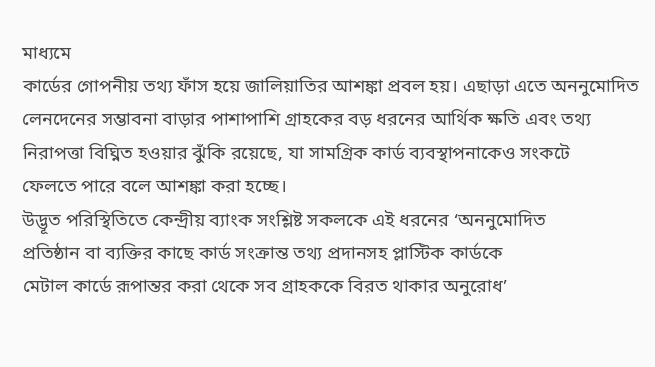মাধ্যমে
কার্ডের গোপনীয় তথ্য ফাঁস হয়ে জালিয়াতির আশঙ্কা প্রবল হয়। এছাড়া এতে অননুমোদিত
লেনদেনের সম্ভাবনা বাড়ার পাশাপাশি গ্রাহকের বড় ধরনের আর্থিক ক্ষতি এবং তথ্য
নিরাপত্তা বিঘ্নিত হওয়ার ঝুঁকি রয়েছে, যা সামগ্রিক কার্ড ব্যবস্থাপনাকেও সংকটে
ফেলতে পারে বলে আশঙ্কা করা হচ্ছে।
উদ্ভূত পরিস্থিতিতে কেন্দ্রীয় ব্যাংক সংশ্লিষ্ট সকলকে এই ধরনের ‘অননুমোদিত
প্রতিষ্ঠান বা ব্যক্তির কাছে কার্ড সংক্রান্ত তথ্য প্রদানসহ প্লাস্টিক কার্ডকে
মেটাল কার্ডে রূপান্তর করা থেকে সব গ্রাহককে বিরত থাকার অনুরোধ’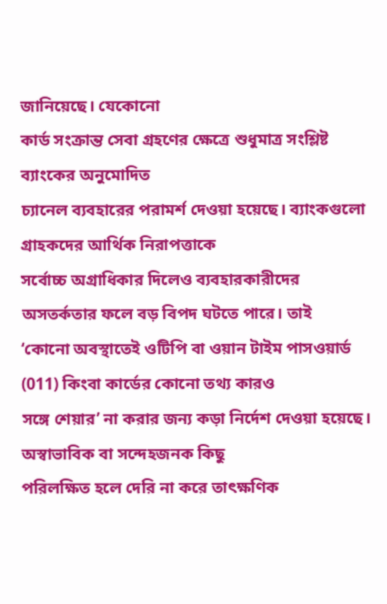জানিয়েছে। যেকোনো
কার্ড সংক্রান্ত সেবা গ্রহণের ক্ষেত্রে শুধুমাত্র সংশ্লিষ্ট ব্যাংকের অনুমোদিত
চ্যানেল ব্যবহারের পরামর্শ দেওয়া হয়েছে। ব্যাংকগুলো গ্রাহকদের আর্থিক নিরাপত্তাকে
সর্বোচ্চ অগ্রাধিকার দিলেও ব্যবহারকারীদের অসতর্কতার ফলে বড় বিপদ ঘটতে পারে। তাই
‘কোনো অবস্থাতেই ওটিপি বা ওয়ান টাইম পাসওয়ার্ড (011) কিংবা কার্ডের কোনো তথ্য কারও
সঙ্গে শেয়ার’ না করার জন্য কড়া নির্দেশ দেওয়া হয়েছে। অস্বাভাবিক বা সন্দেহজনক কিছু
পরিলক্ষিত হলে দেরি না করে তাৎক্ষণিক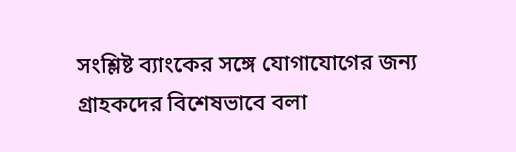সংশ্লিষ্ট ব্যাংকের সঙ্গে যোগাযোগের জন্য
গ্রাহকদের বিশেষভাবে বলা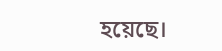হয়েছে।